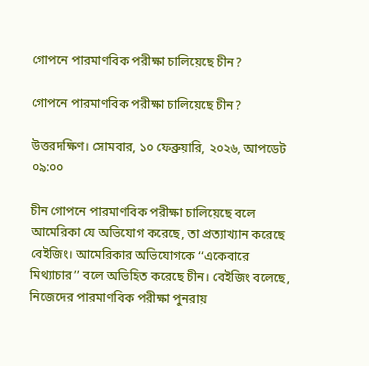গোপনে পারমাণবিক পরীক্ষা চালিয়েছে চীন?

গোপনে পারমাণবিক পরীক্ষা চালিয়েছে চীন?

উত্তরদক্ষিণ। সোমবার, ১০ ফেব্রুয়ারি, ২০২৬, আপডেট ০৯:০০

চীন গোপনে পারমাণবিক পরীক্ষা চালিয়েছে বলে আমেরিকা যে অভিযোগ করেছে, তা প্রত্যাখ্যান করেছে বেইজিং। আমেরিকার অভিযোগকে ‌‘‘একেবারে মিথ্যাচার’’ বলে অভিহিত করেছে চীন। বেইজিং বলেছে, নিজেদের পারমাণবিক পরীক্ষা পুনরায়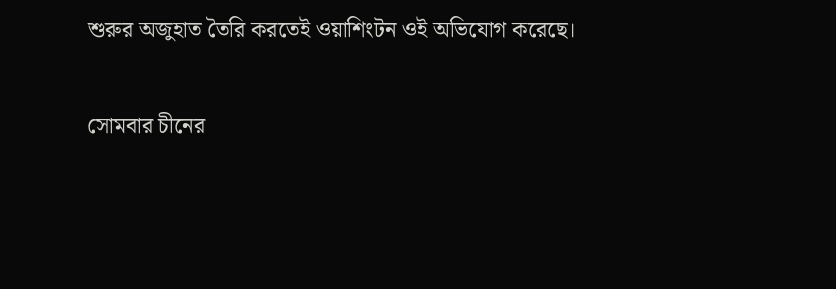শুরুর অজুহাত তৈরি করতেই ওয়াশিংটন ওই অভিযোগ করেছে।

সোমবার চীনের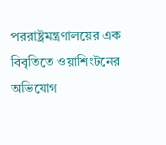পররাষ্ট্রমন্ত্রণালয়ের এক বিবৃতিতে ওয়াশিংটনের অভিযোগ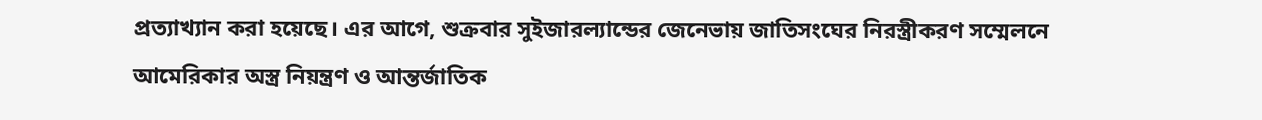প্রত্যাখ্যান করা হয়েছে। এর আগে, শুক্রবার সুইজারল্যান্ডের জেনেভায় জাতিসংঘের নিরস্ত্রীকরণ সম্মেলনে আমেরিকার অস্ত্র নিয়ন্ত্রণ ও আন্তর্জাতিক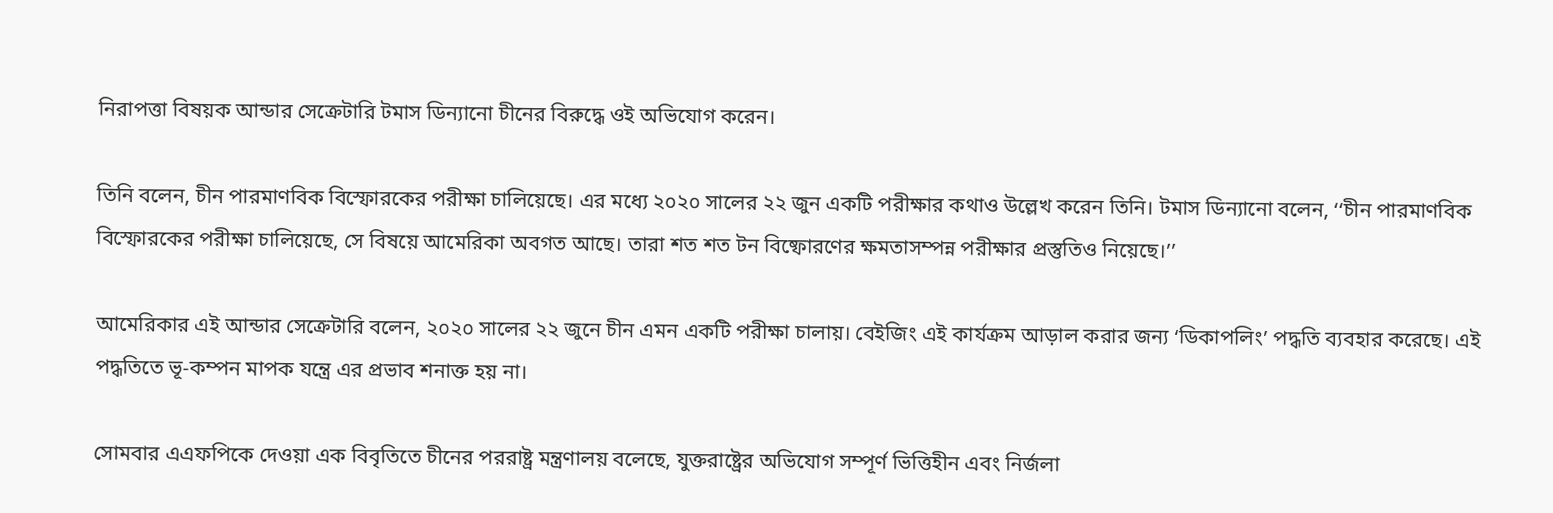নিরাপত্তা বিষয়ক আন্ডার সেক্রেটারি টমাস ডিন্যানো চীনের বিরুদ্ধে ওই অভিযোগ করেন।

তিনি বলেন, চীন পারমাণবিক বিস্ফোরকের পরীক্ষা চালিয়েছে। এর মধ্যে ২০২০ সালের ২২ জুন একটি পরীক্ষার কথাও উল্লেখ করেন তিনি। টমাস ডিন্যানো বলেন, ‘‘চীন পারমাণবিক বিস্ফোরকের পরীক্ষা চালিয়েছে, সে বিষয়ে আমেরিকা অবগত আছে। তারা শত শত টন বিষ্ফোরণের ক্ষমতাসম্পন্ন পরীক্ষার প্রস্তুতিও নিয়েছে।’’

আমেরিকার এই আন্ডার সেক্রেটারি বলেন, ২০২০ সালের ২২ জুনে চীন এমন একটি পরীক্ষা চালায়। বেইজিং এই কার্যক্রম আড়াল করার জন্য ‘ডিকাপলিং’ পদ্ধতি ব্যবহার করেছে। এই পদ্ধতিতে ভূ-কম্পন মাপক যন্ত্রে এর প্রভাব শনাক্ত হয় না।

সোমবার এএফপিকে দেওয়া এক বিবৃতিতে চীনের পররাষ্ট্র মন্ত্রণালয় বলেছে, যুক্তরাষ্ট্রের অভিযোগ সম্পূর্ণ ভিত্তিহীন এবং নির্জলা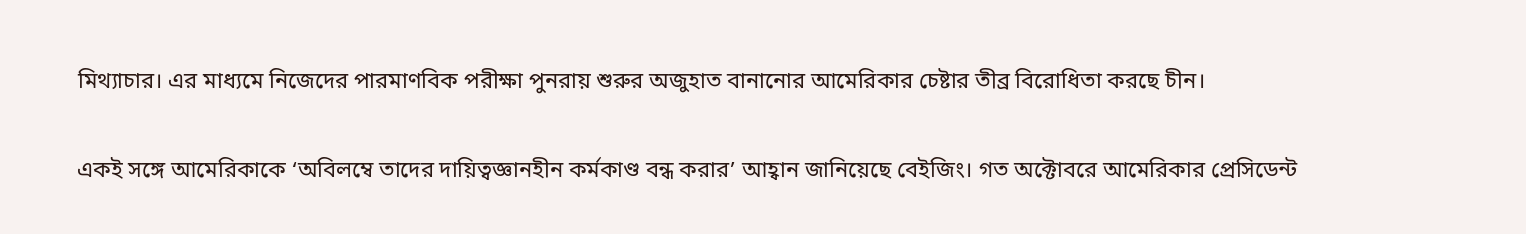মিথ্যাচার। এর মাধ্যমে নিজেদের পারমাণবিক পরীক্ষা পুনরায় শুরুর অজুহাত বানানোর আমেরিকার চেষ্টার তীব্র বিরোধিতা করছে চীন।

একই সঙ্গে আমেরিকাকে ‘অবিলম্বে তাদের দায়িত্বজ্ঞানহীন কর্মকাণ্ড বন্ধ করার’ আহ্বান জানিয়েছে বেইজিং। গত অক্টোবরে আমেরিকার প্রেসিডেন্ট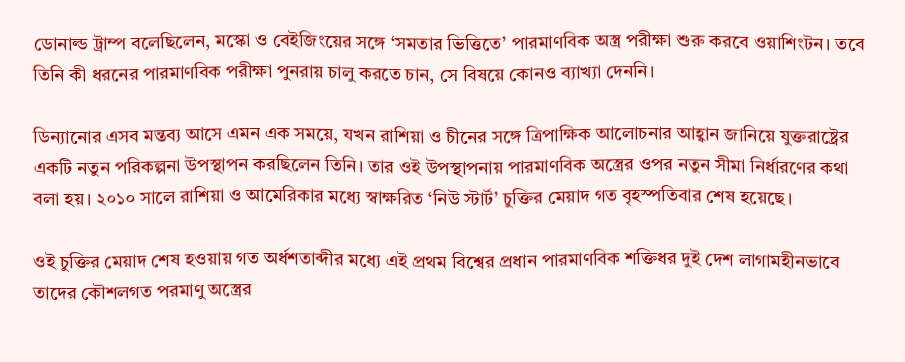ডোনাল্ড ট্রাম্প বলেছিলেন, মস্কো ও বেইজিংয়ের সঙ্গে ‘সমতার ভিত্তিতে’ পারমাণবিক অস্ত্র পরীক্ষা শুরু করবে ওয়াশিংটন। তবে তিনি কী ধরনের পারমাণবিক পরীক্ষা পুনরায় চালু করতে চান, সে বিষয়ে কোনও ব্যাখ্যা দেননি।

ডিন্যানোর এসব মন্তব্য আসে এমন এক সময়ে, যখন রাশিয়া ও চীনের সঙ্গে ত্রিপাক্ষিক আলোচনার আহ্বান জানিয়ে যুক্তরাষ্ট্রের একটি নতুন পরিকল্পনা উপস্থাপন করছিলেন তিনি। তার ওই উপস্থাপনায় পারমাণবিক অস্ত্রের ওপর নতুন সীমা নির্ধারণের কথা বলা হয়। ২০১০ সালে রাশিয়া ও আমেরিকার মধ্যে স্বাক্ষরিত ‘নিউ স্টার্ট’ চুক্তির মেয়াদ গত বৃহস্পতিবার শেষ হয়েছে।

ওই চুক্তির মেয়াদ শেষ হওয়ায় গত অর্ধশতাব্দীর মধ্যে এই প্রথম বিশ্বের প্রধান পারমাণবিক শক্তিধর দুই দেশ লাগামহীনভাবে তাদের কৌশলগত পরমাণু অস্ত্রের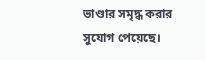ভাণ্ডার সমৃদ্ধ করার সুযোগ পেয়েছে।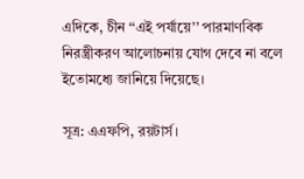এদিকে, চীন ‘‘এই পর্যায়ে’’ পারমাণবিক নিরস্ত্রীকরণ আলোচনায় যোগ দেবে না বলে ইতোমধ্যে জানিয়ে দিয়েছে।

সূত্র: এএফপি, রয়টার্স।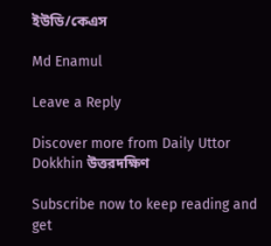ইউডি/কেএস

Md Enamul

Leave a Reply

Discover more from Daily Uttor Dokkhin উত্তরদক্ষিণ

Subscribe now to keep reading and get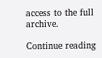access to the full archive.

Continue reading